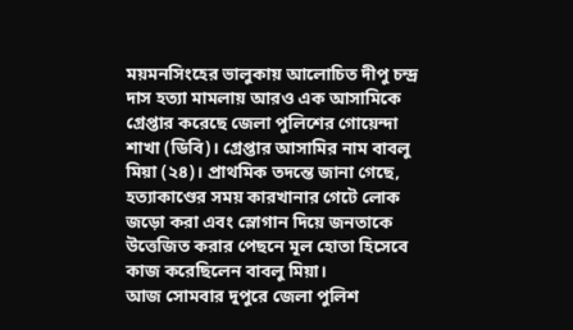ময়মনসিংহের ভালুকায় আলোচিত দীপু চন্দ্র দাস হত্যা মামলায় আরও এক আসামিকে গ্রেপ্তার করেছে জেলা পুলিশের গোয়েন্দা শাখা (ডিবি)। গ্রেপ্তার আসামির নাম বাবলু মিয়া (২৪)। প্রাথমিক তদন্তে জানা গেছে, হত্যাকাণ্ডের সময় কারখানার গেটে লোক জড়ো করা এবং স্লোগান দিয়ে জনতাকে উত্তেজিত করার পেছনে মূল হোতা হিসেবে কাজ করেছিলেন বাবলু মিয়া।
আজ সোমবার দুপুরে জেলা পুলিশ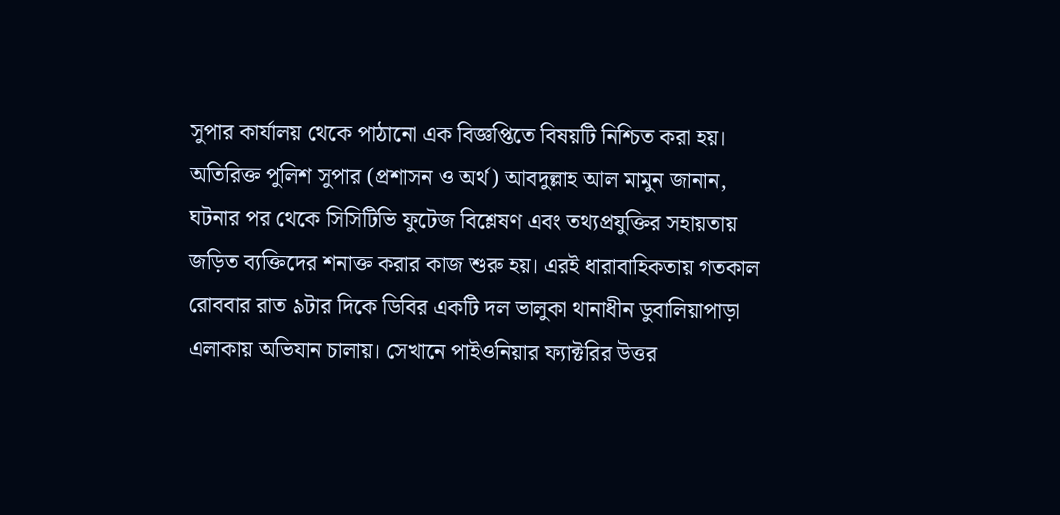সুপার কার্যালয় থেকে পাঠানো এক বিজ্ঞপ্তিতে বিষয়টি নিশ্চিত করা হয়।
অতিরিক্ত পুলিশ সুপার (প্রশাসন ও অর্থ) আবদুল্লাহ আল মামুন জানান, ঘটনার পর থেকে সিসিটিভি ফুটেজ বিশ্লেষণ এবং তথ্যপ্রযুক্তির সহায়তায় জড়িত ব্যক্তিদের শনাক্ত করার কাজ শুরু হয়। এরই ধারাবাহিকতায় গতকাল রোববার রাত ৯টার দিকে ডিবির একটি দল ভালুকা থানাধীন ডুবালিয়াপাড়া এলাকায় অভিযান চালায়। সেখানে পাইওনিয়ার ফ্যাক্টরির উত্তর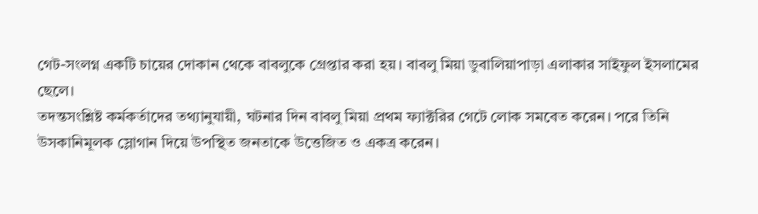গেট-সংলগ্ন একটি চায়ের দোকান থেকে বাবলুকে গ্রেপ্তার করা হয়। বাবলু মিয়া ডুবালিয়াপাড়া এলাকার সাইফুল ইসলামের ছেলে।
তদন্তসংশ্লিষ্ট কর্মকর্তাদের তথ্যানুযায়ী, ঘটনার দিন বাবলু মিয়া প্রথম ফ্যাক্টরির গেটে লোক সমবেত করেন। পরে তিনি উসকানিমূলক স্লোগান দিয়ে উপস্থিত জনতাকে উত্তেজিত ও একত্র করেন।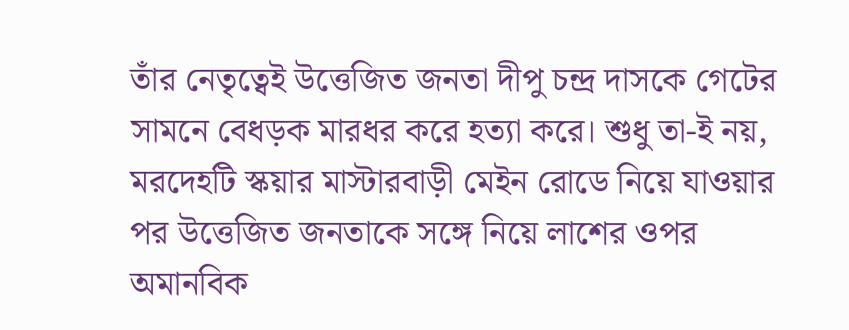তাঁর নেতৃত্বেই উত্তেজিত জনতা দীপু চন্দ্র দাসকে গেটের সামনে বেধড়ক মারধর করে হত্যা করে। শুধু তা-ই নয়, মরদেহটি স্কয়ার মাস্টারবাড়ী মেইন রোডে নিয়ে যাওয়ার পর উত্তেজিত জনতাকে সঙ্গে নিয়ে লাশের ওপর অমানবিক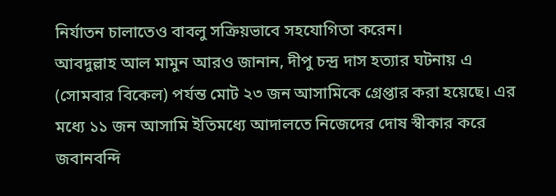নির্যাতন চালাতেও বাবলু সক্রিয়ভাবে সহযোগিতা করেন।
আবদুল্লাহ আল মামুন আরও জানান, দীপু চন্দ্র দাস হত্যার ঘটনায় এ (সোমবার বিকেল) পর্যন্ত মোট ২৩ জন আসামিকে গ্রেপ্তার করা হয়েছে। এর মধ্যে ১১ জন আসামি ইতিমধ্যে আদালতে নিজেদের দোষ স্বীকার করে জবানবন্দি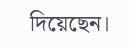দিয়েছেন।